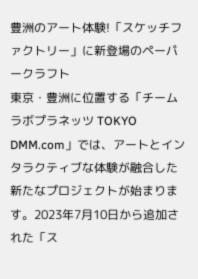豊洲のアート体験!「スケッチファクトリー」に新登場のペーパークラフト
東京・豊洲に位置する「チームラボプラネッツ TOKYO DMM.com」では、アートとインタラクティブな体験が融合した新たなプロジェクトが始まります。2023年7月10日から追加された「ス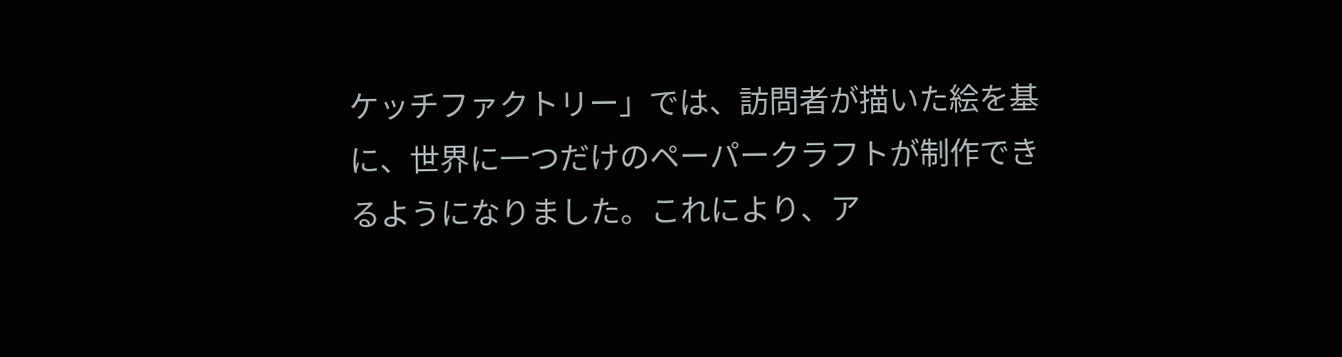ケッチファクトリー」では、訪問者が描いた絵を基に、世界に一つだけのペーパークラフトが制作できるようになりました。これにより、ア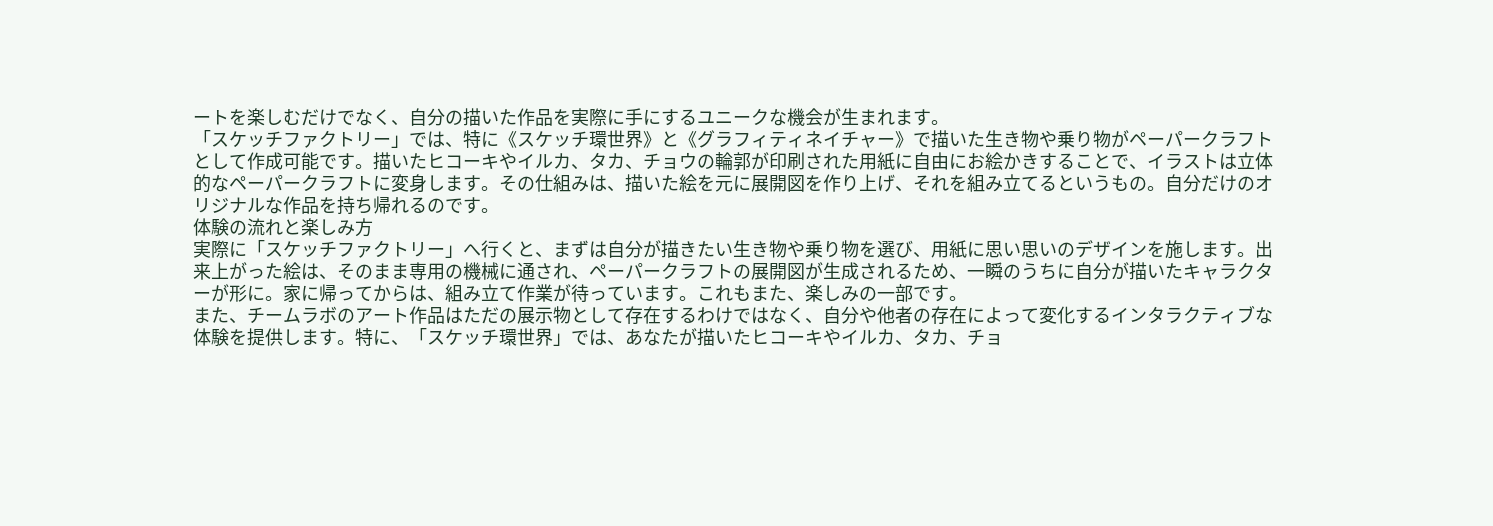ートを楽しむだけでなく、自分の描いた作品を実際に手にするユニークな機会が生まれます。
「スケッチファクトリー」では、特に《スケッチ環世界》と《グラフィティネイチャー》で描いた生き物や乗り物がペーパークラフトとして作成可能です。描いたヒコーキやイルカ、タカ、チョウの輪郭が印刷された用紙に自由にお絵かきすることで、イラストは立体的なペーパークラフトに変身します。その仕組みは、描いた絵を元に展開図を作り上げ、それを組み立てるというもの。自分だけのオリジナルな作品を持ち帰れるのです。
体験の流れと楽しみ方
実際に「スケッチファクトリー」へ行くと、まずは自分が描きたい生き物や乗り物を選び、用紙に思い思いのデザインを施します。出来上がった絵は、そのまま専用の機械に通され、ペーパークラフトの展開図が生成されるため、一瞬のうちに自分が描いたキャラクターが形に。家に帰ってからは、組み立て作業が待っています。これもまた、楽しみの一部です。
また、チームラボのアート作品はただの展示物として存在するわけではなく、自分や他者の存在によって変化するインタラクティブな体験を提供します。特に、「スケッチ環世界」では、あなたが描いたヒコーキやイルカ、タカ、チョ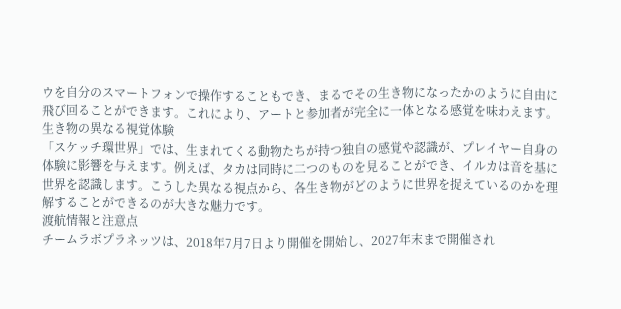ウを自分のスマートフォンで操作することもでき、まるでその生き物になったかのように自由に飛び回ることができます。これにより、アートと参加者が完全に一体となる感覚を味わえます。
生き物の異なる視覚体験
「スケッチ環世界」では、生まれてくる動物たちが持つ独自の感覚や認識が、プレイヤー自身の体験に影響を与えます。例えば、タカは同時に二つのものを見ることができ、イルカは音を基に世界を認識します。こうした異なる視点から、各生き物がどのように世界を捉えているのかを理解することができるのが大きな魅力です。
渡航情報と注意点
チームラボプラネッツは、2018年7月7日より開催を開始し、2027年末まで開催され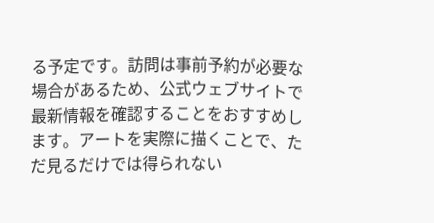る予定です。訪問は事前予約が必要な場合があるため、公式ウェブサイトで最新情報を確認することをおすすめします。アートを実際に描くことで、ただ見るだけでは得られない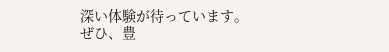深い体験が待っています。
ぜひ、豊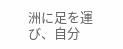洲に足を運び、自分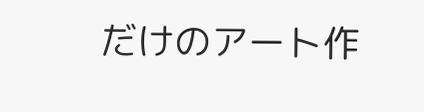だけのアート作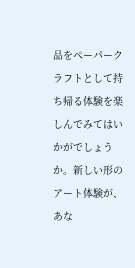品をペーパークラフトとして持ち帰る体験を楽しんでみてはいかがでしょうか。新しい形のアート体験が、あな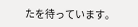たを待っています。